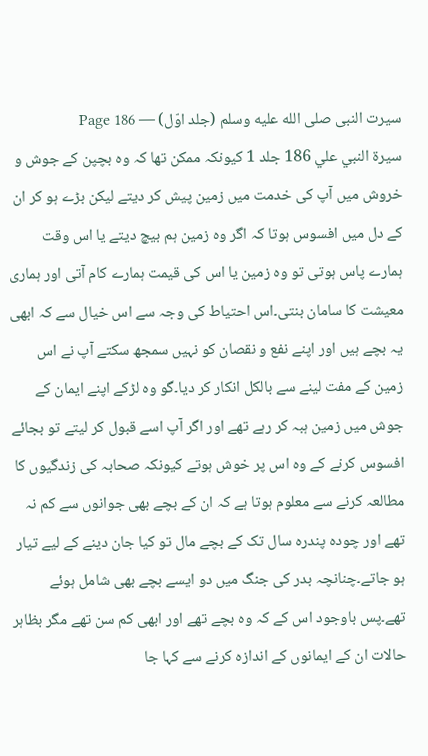سیرت النبی صلى الله عليه وسلم (جلد اوّل) — Page 186
سيرة النبي علي 186 جلد 1 کیونکہ ممکن تھا کہ وہ بچپن کے جوش و خروش میں آپ کی خدمت میں زمین پیش کر دیتے لیکن بڑے ہو کر ان کے دل میں افسوس ہوتا کہ اگر وہ زمین ہم بیچ دیتے یا اس وقت ہمارے پاس ہوتی تو وہ زمین یا اس کی قیمت ہمارے کام آتی اور ہماری معیشت کا سامان بنتی۔اس احتیاط کی وجہ سے اس خیال سے کہ ابھی یہ بچے ہیں اور اپنے نفع و نقصان کو نہیں سمجھ سکتے آپ نے اس زمین کے مفت لینے سے بالکل انکار کر دیا۔گو وہ لڑکے اپنے ایمان کے جوش میں زمین ہبہ کر رہے تھے اور اگر آپ اسے قبول کر لیتے تو بجائے افسوس کرنے کے وہ اس پر خوش ہوتے کیونکہ صحابہ کی زندگیوں کا مطالعہ کرنے سے معلوم ہوتا ہے کہ ان کے بچے بھی جوانوں سے کم نہ تھے اور چودہ پندرہ سال تک کے بچے مال تو کیا جان دینے کے لیے تیار ہو جاتے۔چنانچہ بدر کی جنگ میں دو ایسے بچے بھی شامل ہوئے تھے۔پس باوجود اس کے کہ وہ بچے تھے اور ابھی کم سن تھے مگر بظاہر حالات ان کے ایمانوں کے اندازہ کرنے سے کہا جا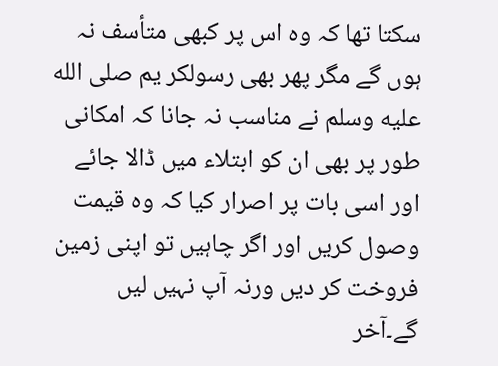سکتا تھا کہ وہ اس پر کبھی متأسف نہ ہوں گے مگر پھر بھی رسولکر یم صلى الله عليه وسلم نے مناسب نہ جانا کہ امکانی طور پر بھی ان کو ابتلاء میں ڈالا جائے اور اسی بات پر اصرار کیا کہ وہ قیمت وصول کریں اور اگر چاہیں تو اپنی زمین فروخت کر دیں ورنہ آپ نہیں لیں گے۔آخر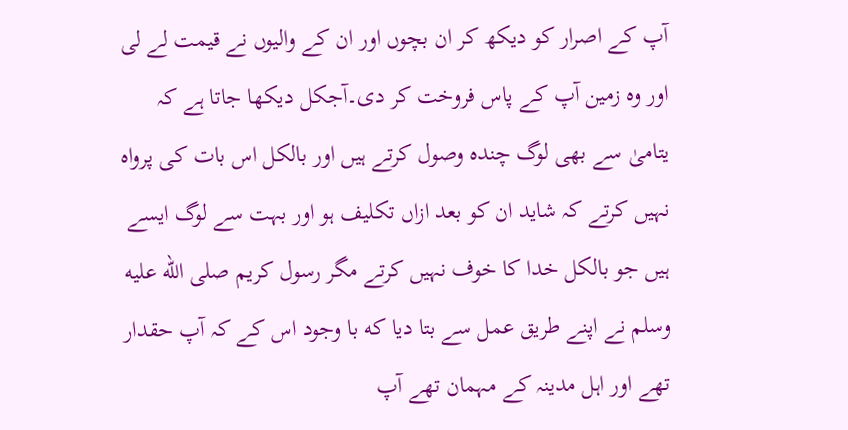آپ کے اصرار کو دیکھ کر ان بچوں اور ان کے والیوں نے قیمت لے لی اور وہ زمین آپ کے پاس فروخت کر دی۔آجکل دیکھا جاتا ہے کہ یتامیٰ سے بھی لوگ چندہ وصول کرتے ہیں اور بالکل اس بات کی پرواہ نہیں کرتے کہ شاید ان کو بعد ازاں تکلیف ہو اور بہت سے لوگ ایسے ہیں جو بالکل خدا کا خوف نہیں کرتے مگر رسول کریم صلى الله عليه وسلم نے اپنے طریق عمل سے بتا دیا که با وجود اس کے کہ آپ حقدار تھے اور اہل مدینہ کے مہمان تھے آپ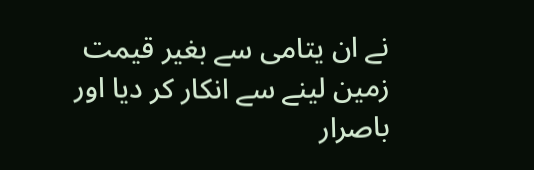نے ان یتامی سے بغیر قیمت زمین لینے سے انکار کر دیا اور باصرار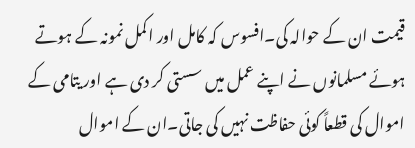قیمت ان کے حوالہ کی۔افسوس کہ کامل اور اکمل نمونہ کے ہوتے ہوئے مسلمانوں نے اپنے عمل میں سستی کر دی ہے اور یتامی کے اموال کی قطعاً کوئی حفاظت نہیں کی جاتی۔ان کے اموال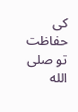کی حفاظت تو صلى الله